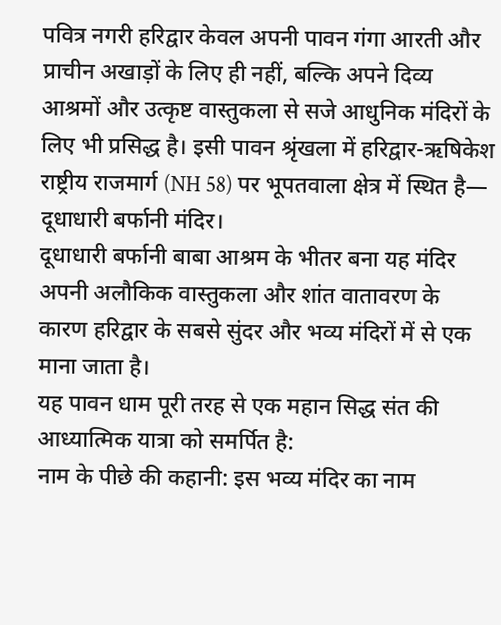पवित्र नगरी हरिद्वार केवल अपनी पावन गंगा आरती और प्राचीन अखाड़ों के लिए ही नहीं, बल्कि अपने दिव्य आश्रमों और उत्कृष्ट वास्तुकला से सजे आधुनिक मंदिरों के लिए भी प्रसिद्ध है। इसी पावन श्रृंखला में हरिद्वार-ऋषिकेश राष्ट्रीय राजमार्ग (NH 58) पर भूपतवाला क्षेत्र में स्थित है— दूधाधारी बर्फानी मंदिर।
दूधाधारी बर्फानी बाबा आश्रम के भीतर बना यह मंदिर अपनी अलौकिक वास्तुकला और शांत वातावरण के कारण हरिद्वार के सबसे सुंदर और भव्य मंदिरों में से एक माना जाता है।
यह पावन धाम पूरी तरह से एक महान सिद्ध संत की आध्यात्मिक यात्रा को समर्पित है:
नाम के पीछे की कहानी: इस भव्य मंदिर का नाम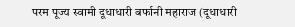परम पूज्य स्वामी दूधाधारी बर्फानी महाराज (दूधाधारी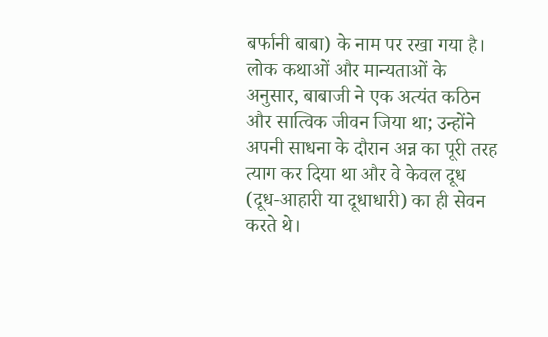बर्फानी बाबा) के नाम पर रखा गया है। लोक कथाओं और मान्यताओं के अनुसार, बाबाजी ने एक अत्यंत कठिन और सात्विक जीवन जिया था; उन्होंने अपनी साधना के दौरान अन्न का पूरी तरह त्याग कर दिया था और वे केवल दूध (दूध-आहारी या दूधाधारी) का ही सेवन करते थे।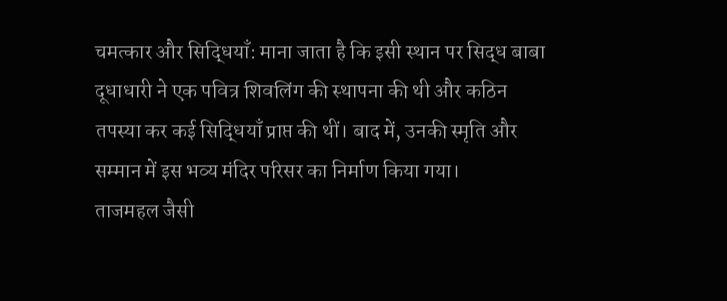चमत्कार और सिद्धियाँ: माना जाता है कि इसी स्थान पर सिद्ध बाबा दूधाधारी ने एक पवित्र शिवलिंग की स्थापना की थी और कठिन तपस्या कर कई सिद्धियाँ प्राप्त की थीं। बाद में, उनकी स्मृति और सम्मान में इस भव्य मंदिर परिसर का निर्माण किया गया।
ताजमहल जैसी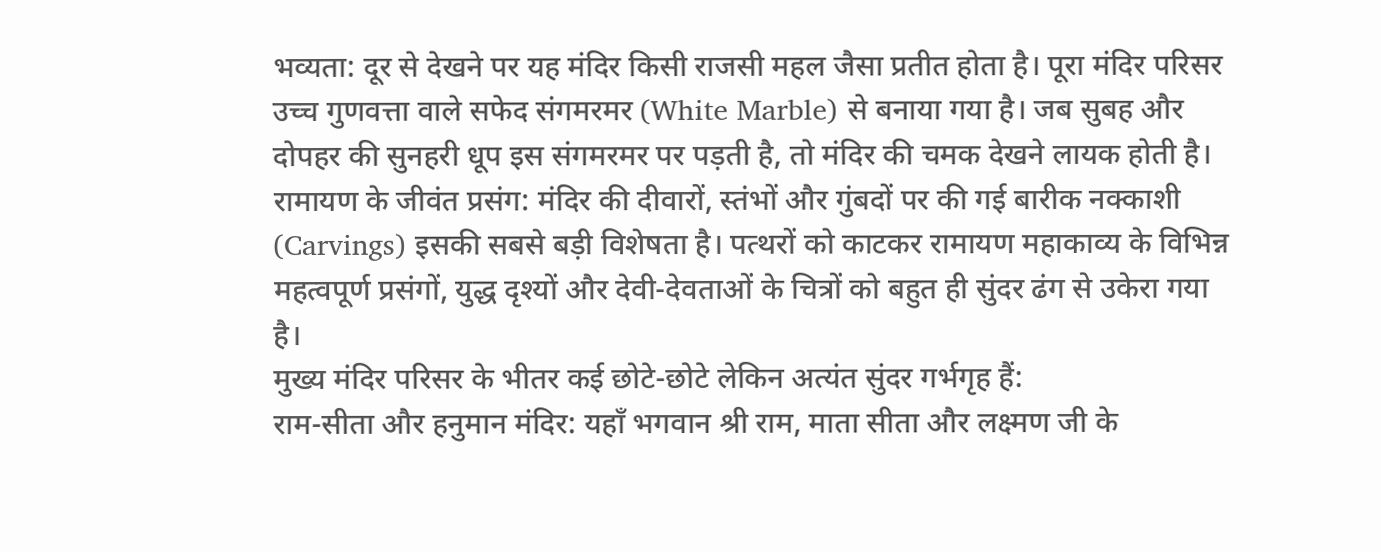भव्यता: दूर से देखने पर यह मंदिर किसी राजसी महल जैसा प्रतीत होता है। पूरा मंदिर परिसर उच्च गुणवत्ता वाले सफेद संगमरमर (White Marble) से बनाया गया है। जब सुबह और दोपहर की सुनहरी धूप इस संगमरमर पर पड़ती है, तो मंदिर की चमक देखने लायक होती है।
रामायण के जीवंत प्रसंग: मंदिर की दीवारों, स्तंभों और गुंबदों पर की गई बारीक नक्काशी (Carvings) इसकी सबसे बड़ी विशेषता है। पत्थरों को काटकर रामायण महाकाव्य के विभिन्न महत्वपूर्ण प्रसंगों, युद्ध दृश्यों और देवी-देवताओं के चित्रों को बहुत ही सुंदर ढंग से उकेरा गया है।
मुख्य मंदिर परिसर के भीतर कई छोटे-छोटे लेकिन अत्यंत सुंदर गर्भगृह हैं:
राम-सीता और हनुमान मंदिर: यहाँ भगवान श्री राम, माता सीता और लक्ष्मण जी के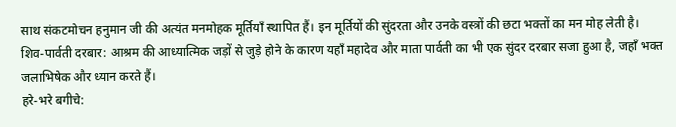साथ संकटमोचन हनुमान जी की अत्यंत मनमोहक मूर्तियाँ स्थापित हैं। इन मूर्तियों की सुंदरता और उनके वस्त्रों की छटा भक्तों का मन मोह लेती है।
शिव-पार्वती दरबार: आश्रम की आध्यात्मिक जड़ों से जुड़े होने के कारण यहाँ महादेव और माता पार्वती का भी एक सुंदर दरबार सजा हुआ है, जहाँ भक्त जलाभिषेक और ध्यान करते हैं।
हरे-भरे बगीचे: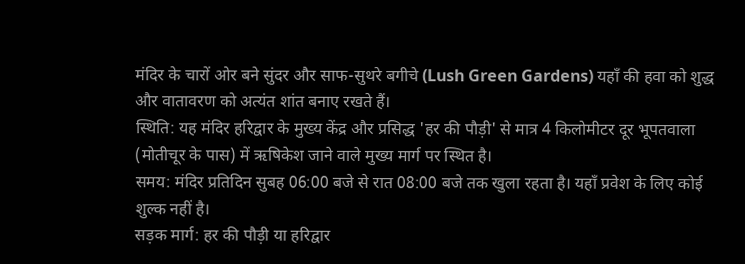मंदिर के चारों ओर बने सुंदर और साफ-सुथरे बगीचे (Lush Green Gardens) यहाँ की हवा को शुद्ध और वातावरण को अत्यंत शांत बनाए रखते हैं।
स्थिति: यह मंदिर हरिद्वार के मुख्य केंद्र और प्रसिद्ध 'हर की पौड़ी' से मात्र 4 किलोमीटर दूर भूपतवाला (मोतीचूर के पास) में ऋषिकेश जाने वाले मुख्य मार्ग पर स्थित है।
समय: मंदिर प्रतिदिन सुबह 06:00 बजे से रात 08:00 बजे तक खुला रहता है। यहाँ प्रवेश के लिए कोई शुल्क नहीं है।
सड़क मार्ग: हर की पौड़ी या हरिद्वार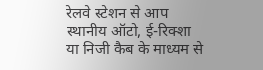रेलवे स्टेशन से आप स्थानीय ऑटो, ई-रिक्शा या निजी कैब के माध्यम से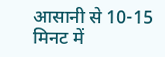आसानी से 10-15 मिनट में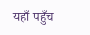यहाँ पहुँच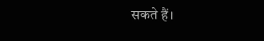सकते हैं।